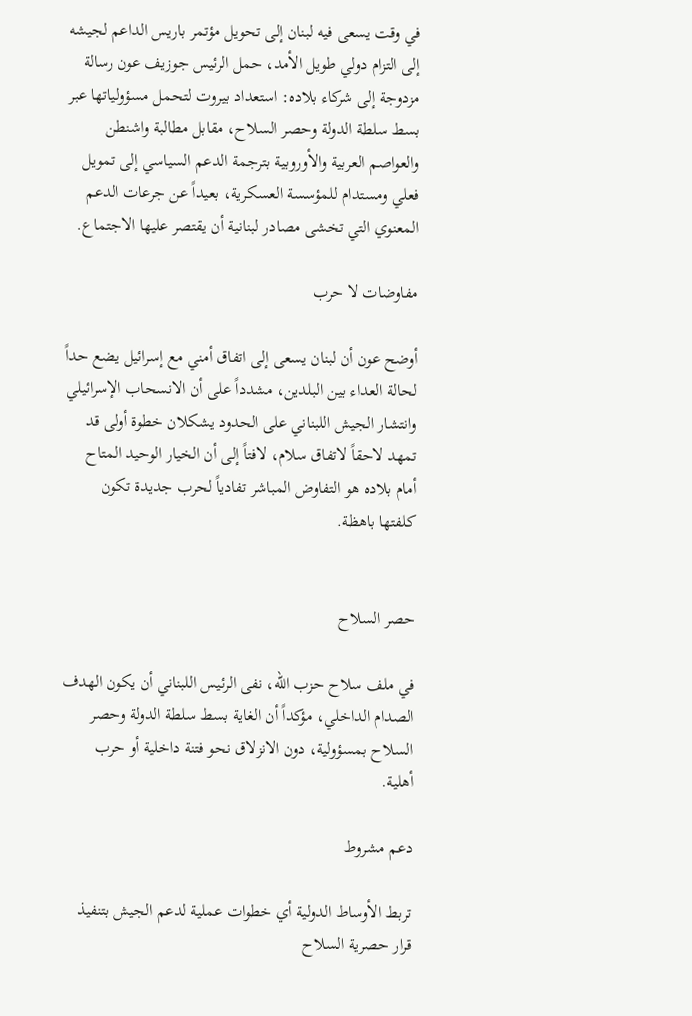في وقت يسعى فيه لبنان إلى تحويل مؤتمر باريس الداعم لجيشه إلى التزام دولي طويل الأمد، حمل الرئيس جوزيف عون رسالة مزدوجة إلى شركاء بلاده: استعداد بيروت لتحمل مسؤولياتها عبر بسط سلطة الدولة وحصر السلاح، مقابل مطالبة واشنطن والعواصم العربية والأوروبية بترجمة الدعم السياسي إلى تمويل فعلي ومستدام للمؤسسة العسكرية، بعيداً عن جرعات الدعم المعنوي التي تخشى مصادر لبنانية أن يقتصر عليها الاجتماع.

مفاوضات لا حرب

أوضح عون أن لبنان يسعى إلى اتفاق أمني مع إسرائيل يضع حداً لحالة العداء بين البلدين، مشدداً على أن الانسحاب الإسرائيلي وانتشار الجيش اللبناني على الحدود يشكلان خطوة أولى قد تمهد لاحقاً لاتفاق سلام، لافتاً إلى أن الخيار الوحيد المتاح أمام بلاده هو التفاوض المباشر تفادياً لحرب جديدة تكون كلفتها باهظة.


حصر السلاح

في ملف سلاح حزب الله، نفى الرئيس اللبناني أن يكون الهدف الصدام الداخلي، مؤكداً أن الغاية بسط سلطة الدولة وحصر السلاح بمسؤولية، دون الانزلاق نحو فتنة داخلية أو حرب أهلية.

دعم مشروط

تربط الأوساط الدولية أي خطوات عملية لدعم الجيش بتنفيذ قرار حصرية السلاح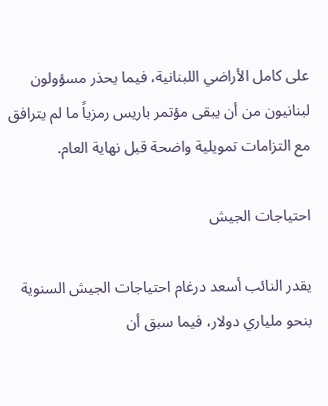على كامل الأراضي اللبنانية، فيما يحذر مسؤولون لبنانيون من أن يبقى مؤتمر باريس رمزياً ما لم يترافق مع التزامات تمويلية واضحة قبل نهاية العام.

احتياجات الجيش

يقدر النائب أسعد درغام احتياجات الجيش السنوية بنحو ملياري دولار، فيما سبق أن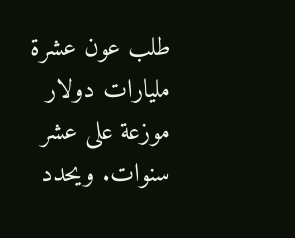طلب عون عشرة مليارات دولار موزعة على عشر سنوات. ويحدد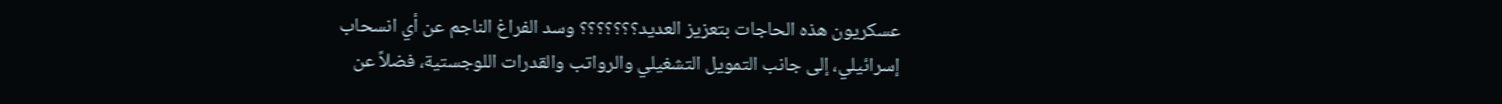عسكريون هذه الحاجات بتعزيز العديد؟؟؟؟؟؟؟ وسد الفراغ الناجم عن أي انسحاب إسرائيلي، إلى جانب التمويل التشغيلي والرواتب والقدرات اللوجستية، فضلاً عن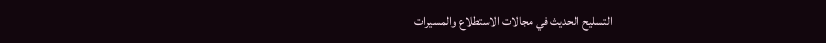التسليح الحديث في مجالات الاستطلاع والمسيرات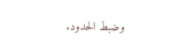وضبط الحدود.